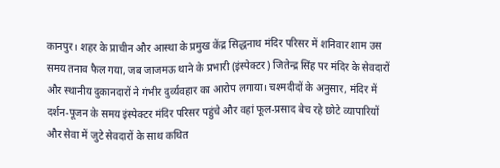कानपुर। शहर के प्राचीन और आस्था के प्रमुख केंद्र सिद्धनाथ मंदिर परिसर में शनिवार शाम उस समय तनाव फैल गया, जब जाजमऊ थाने के प्रभारी (इंस्पेक्टर) जितेन्द्र सिंह पर मंदिर के सेवदारों और स्थानीय दुकानदारों ने गंभीर दुर्व्यवहार का आरोप लगाया। चश्मदीदों के अनुसार, मंदिर में दर्शन-पूजन के समय इंस्पेक्टर मंदिर परिसर पहुंचे और वहां फूल-प्रसाद बेच रहे छोटे व्यापारियों और सेवा में जुटे सेवदारों के साथ कथित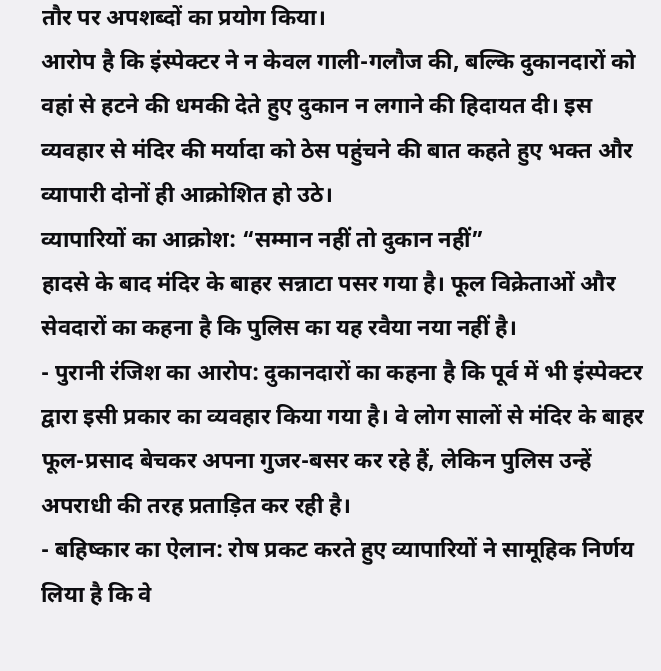तौर पर अपशब्दों का प्रयोग किया।
आरोप है कि इंस्पेक्टर ने न केवल गाली-गलौज की, बल्कि दुकानदारों को वहां से हटने की धमकी देते हुए दुकान न लगाने की हिदायत दी। इस व्यवहार से मंदिर की मर्यादा को ठेस पहुंचने की बात कहते हुए भक्त और व्यापारी दोनों ही आक्रोशित हो उठे।
व्यापारियों का आक्रोश: “सम्मान नहीं तो दुकान नहीं”
हादसे के बाद मंदिर के बाहर सन्नाटा पसर गया है। फूल विक्रेताओं और सेवदारों का कहना है कि पुलिस का यह रवैया नया नहीं है।
- पुरानी रंजिश का आरोप: दुकानदारों का कहना है कि पूर्व में भी इंस्पेक्टर द्वारा इसी प्रकार का व्यवहार किया गया है। वे लोग सालों से मंदिर के बाहर फूल-प्रसाद बेचकर अपना गुजर-बसर कर रहे हैं, लेकिन पुलिस उन्हें अपराधी की तरह प्रताड़ित कर रही है।
- बहिष्कार का ऐलान: रोष प्रकट करते हुए व्यापारियों ने सामूहिक निर्णय लिया है कि वे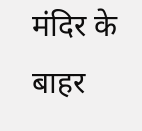मंदिर के बाहर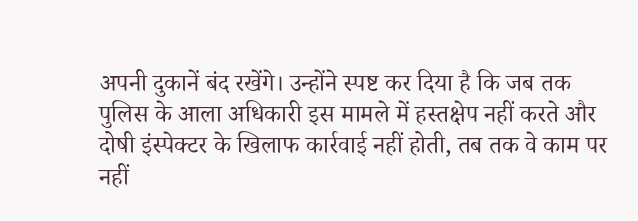अपनी दुकानें बंद रखेंगे। उन्होंने स्पष्ट कर दिया है कि जब तक पुलिस के आला अधिकारी इस मामले में हस्तक्षेप नहीं करते और दोषी इंस्पेक्टर के खिलाफ कार्रवाई नहीं होती, तब तक वे काम पर नहीं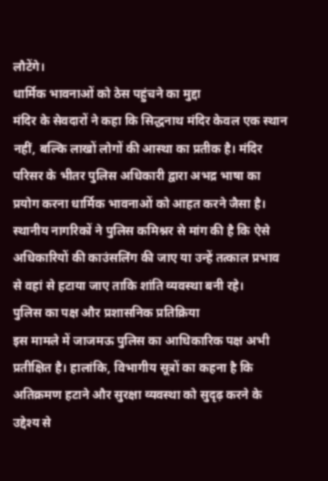लौटेंगे।
धार्मिक भावनाओं को ठेस पहुंचने का मुद्दा
मंदिर के सेवदारों ने कहा कि सिद्धनाथ मंदिर केवल एक स्थान नहीं, बल्कि लाखों लोगों की आस्था का प्रतीक है। मंदिर परिसर के भीतर पुलिस अधिकारी द्वारा अभद्र भाषा का प्रयोग करना धार्मिक भावनाओं को आहत करने जैसा है। स्थानीय नागरिकों ने पुलिस कमिश्नर से मांग की है कि ऐसे अधिकारियों की काउंसलिंग की जाए या उन्हें तत्काल प्रभाव से वहां से हटाया जाए ताकि शांति व्यवस्था बनी रहे।
पुलिस का पक्ष और प्रशासनिक प्रतिक्रिया
इस मामले में जाजमऊ पुलिस का आधिकारिक पक्ष अभी प्रतीक्षित है। हालांकि, विभागीय सूत्रों का कहना है कि अतिक्रमण हटाने और सुरक्षा व्यवस्था को सुदृढ़ करने के उद्देश्य से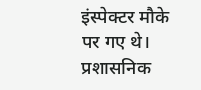इंस्पेक्टर मौके पर गए थे। प्रशासनिक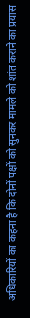अधिकारियों का कहना है कि दोनों पक्षों को सुनकर मामले को शांत कराने का प्रयास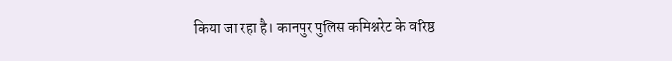किया जा रहा है। कानपुर पुलिस कमिश्नरेट के वरिष्ठ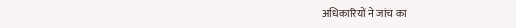अधिकारियों ने जांच का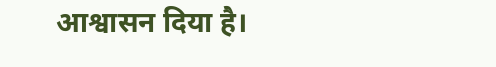आश्वासन दिया है।